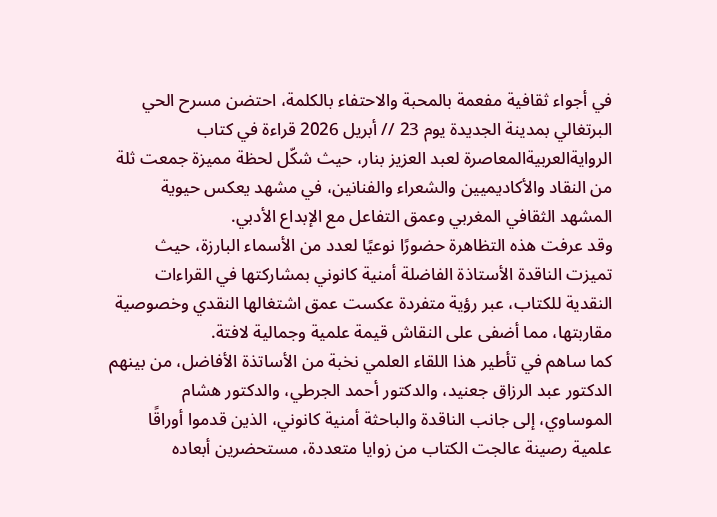في أجواء ثقافية مفعمة بالمحبة والاحتفاء بالكلمة، احتضن مسرح الحي البرتغالي بمدينة الجديدة يوم 23 // أبريل 2026 قراءة في كتاب الروايةالعربيةالمعاصرة لعبد العزيز بنار، حيث شكّل لحظة مميزة جمعت ثلة من النقاد والأكاديميين والشعراء والفنانين، في مشهد يعكس حيوية المشهد الثقافي المغربي وعمق التفاعل مع الإبداع الأدبي.
وقد عرفت هذه التظاهرة حضورًا نوعيًا لعدد من الأسماء البارزة، حيث تميزت الناقدة الأستاذة الفاضلة أمنية كانوني بمشاركتها في القراءات النقدية للكتاب، عبر رؤية متفردة عكست عمق اشتغالها النقدي وخصوصية مقاربتها، مما أضفى على النقاش قيمة علمية وجمالية لافتة.
كما ساهم في تأطير هذا اللقاء العلمي نخبة من الأساتذة الأفاضل، من بينهم الدكتور عبد الرزاق جعنيد، والدكتور أحمد الجرطي، والدكتور هشام الموساوي، إلى جانب الناقدة والباحثة أمنية كانوني، الذين قدموا أوراقًا علمية رصينة عالجت الكتاب من زوايا متعددة، مستحضرين أبعاده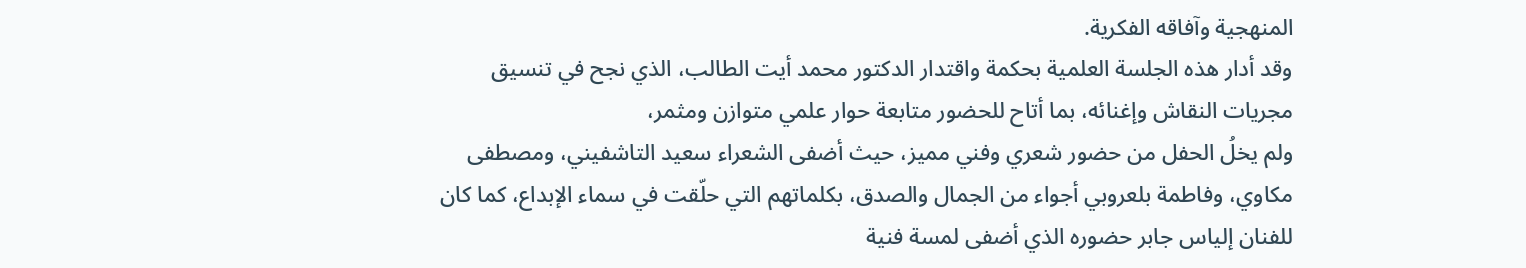المنهجية وآفاقه الفكرية.
وقد أدار هذه الجلسة العلمية بحكمة واقتدار الدكتور محمد أيت الطالب، الذي نجح في تنسيق مجريات النقاش وإغنائه، بما أتاح للحضور متابعة حوار علمي متوازن ومثمر،
ولم يخلُ الحفل من حضور شعري وفني مميز، حيث أضفى الشعراء سعيد التاشفيني، ومصطفى مكاوي، وفاطمة بلعروبي أجواء من الجمال والصدق، بكلماتهم التي حلّقت في سماء الإبداع، كما كان للفنان إلياس جابر حضوره الذي أضفى لمسة فنية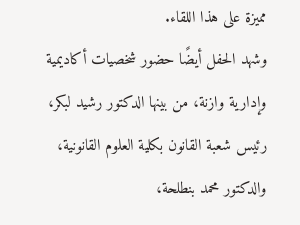مميزة على هذا اللقاء.
وشهد الحفل أيضًا حضور شخصيات أكاديمية وإدارية وازنة، من بينها الدكتور رشيد لبكر، رئيس شعبة القانون بكلية العلوم القانونية، والدكتور محمد بنطلحة،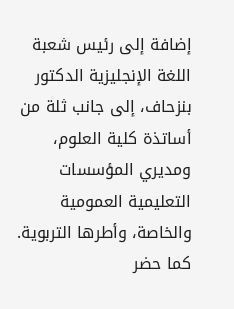إضافة إلى رئيس شعبة اللغة الإنجليزية الدكتور بنزحاف، إلى جانب ثلة من أساتذة كلية العلوم، ومديري المؤسسات التعليمية العمومية والخاصة، وأطرها التربوية.
كما حضر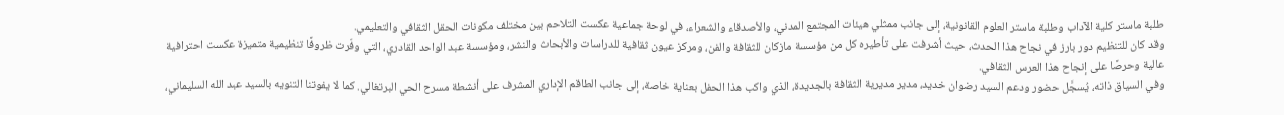طلبة ماستر كلية الآداب وطلبة ماستر العلوم القانونية، إلى جانب ممثلي هيئات المجتمع المدني، والأصدقاء والشعراء، في لوحة جماعية عكست التلاحم بين مختلف مكونات الحقل الثقافي والتعليمي.
وقد كان للتنظيم دور بارز في نجاح هذا الحدث، حيث أشرفت على تأطيره كل من مؤسسة مازكان للثقافة والفن، ومركز عيون ثقافية للدراسات والأبحاث والنشر، ومؤسسة عبد الواحد القادري، التي وفّرت ظروفًا تنظيمية متميزة عكست احترافية عالية وحرصًا على إنجاح هذا العرس الثقافي.
وفي السياق ذاته، يُسجَّل حضور ودعم السيد رضوان خديد، مدير مديرية الثقافة بالجديدة، الذي واكب هذا الحفل بعناية خاصة، إلى جانب الطاقم الإداري المشرف على أنشطة مسرح الحي البرتغالي. كما لا يفوتنا التنويه بالسيد عبد الله السليماني،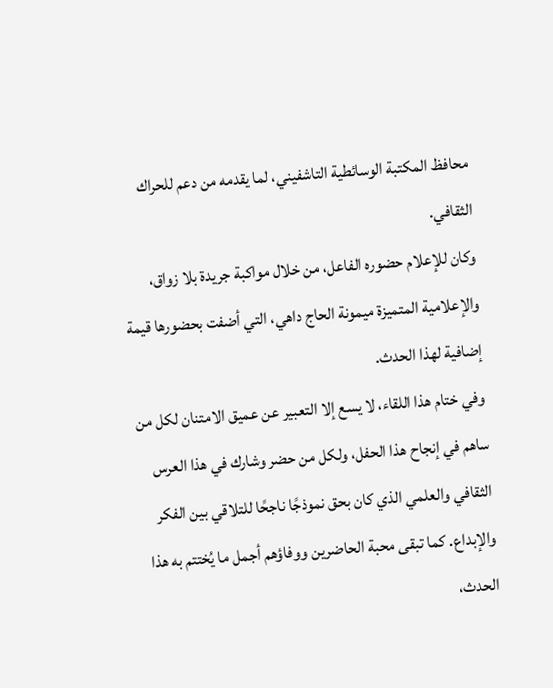محافظ المكتبة الوسائطية التاشفيني، لما يقدمه من دعم للحراك الثقافي.
وكان للإعلام حضوره الفاعل، من خلال مواكبة جريدة بلا زواق، والإعلامية المتميزة ميمونة الحاج داهي، التي أضفت بحضورها قيمة إضافية لهذا الحدث.
وفي ختام هذا اللقاء، لا يسع إلا التعبير عن عميق الامتنان لكل من ساهم في إنجاح هذا الحفل، ولكل من حضر وشارك في هذا العرس الثقافي والعلمي الذي كان بحق نموذجًا ناجحًا للتلاقي بين الفكر والإبداع. كما تبقى محبة الحاضرين ووفاؤهم أجمل ما يُختتم به هذا الحدث،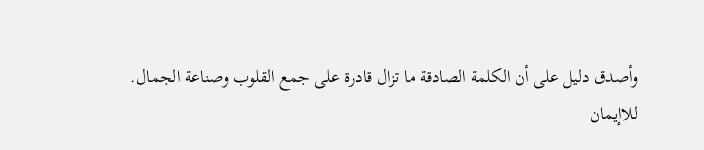وأصدق دليل على أن الكلمة الصادقة ما تزال قادرة على جمع القلوب وصناعة الجمال.
للاإيمان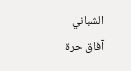الشباني
آفاق حرة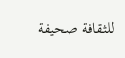للثقافة صحيفة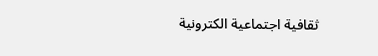ثقافية اجتماعية الكترونية